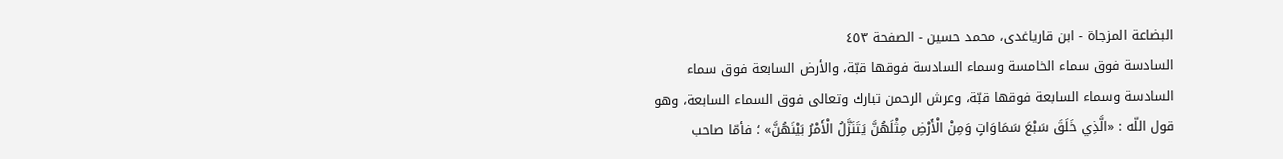البضاعة المزجاة - ابن قاریاغدی، محمد حسین - الصفحة ٤٥٣
السادسة فوق سماء الخامسة وسماء السادسة فوقها قبّة، والأرض السابعة فوق سماء السادسة وسماء السابعة فوقها قبّة، وعرش الرحمن تبارك وتعالى فوق السماء السابعة، وهو قول اللّه : «الَّذِي خَلَقَ سَبْعَ سَمَاوَاتٍ وَمِنْ الْأَرْضِ مِثْلَهُنَّ يَتَنَزَّلُ الْأَمْرُ بَيْنَهُنَّ» ؛ فأمّا صاحب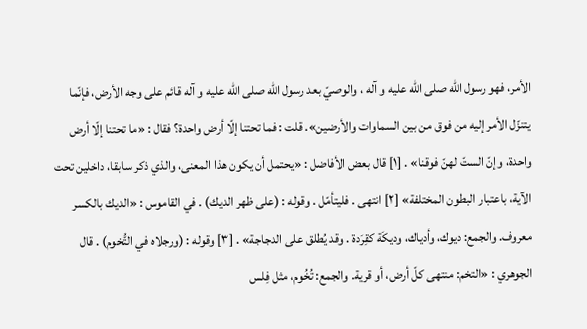الأمر، فهو رسول اللّه صلى الله عليه و آله ، والوصيّ بعد رسول اللّه صلى الله عليه و آله قائم على وجه الأرض، فإنّما يتنزّل الأمر إليه من فوق من بين السماوات والأرضين». قلت : فما تحتنا إلّا أرض واحدة؟ فقال : «ما تحتنا إلّا أرض واحدة، وإنّ الستّ لهنّ فوقنا» . [١] قال بعض الأفاضل : «يحتمل أن يكون هذا المعنى، والذي ذكر سابقا، داخلين تحت الآية، باعتبار البطون المختلفة» [٢] انتهى . فليتأمّل . وقوله : (على ظهر الديك) . في القاموس : «الديك بالكسر معروف. والجمع: ديوك، وأدياك، وديكَة كقِرَدة . وقد يُطلق على الدجاجة» . [٣] وقوله : (ورجلاه في التُّخوم) . قال الجوهري : «التخم: منتهى كلّ أرض، أو قرية. والجمع: تُخُوم، مثل فِلس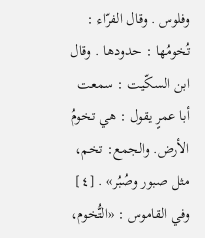وفلوس . وقال الفرّاء : تُخومُها : حدودها . وقال ابن السكّيت : سمعت أبا عمرٍ يقول : هي تخومُ الأرض. والجمع: تخم، مثل صبور وصُبُر» . [٤] وفي القاموس : «التُّخوم،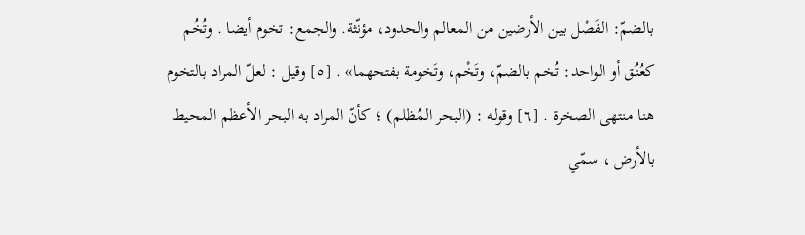بالضمّ: الفَصْل بين الأرضين من المعالم والحدود، مؤنّثة. والجمع: تخوم أيضا . وتُخُم كعُنُق أو الواحد: تُخم بالضمّ، وتَخْم، وتَخومة بفتحهما» . [٥] وقيل : لعلّ المراد بالتخوم هنا منتهى الصخرة . [٦] وقوله : (البحر المُظلم) ؛ كأنّ المراد به البحر الأعظم المحيط بالأرض ، سمّي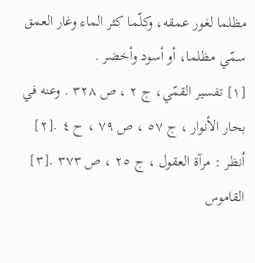مظلما لغور عمقه، وكلّما كثر الماء وغار العمق سمّي مظلما، أو أسود وأخضر .
[١] تفسير القمّي، ج ٢ ، ص ٣٢٨ . وعنه في بحار الأنوار ، ج ٥٧ ، ص ٧٩ ، ح ٤ .[٢] اُنظر : مرآة العقول ، ج ٢٥ ، ص ٣٧٣ .[٣] القاموس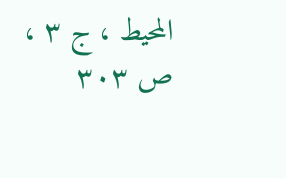المحيط ، ج ٣ ، ص ٣٠٣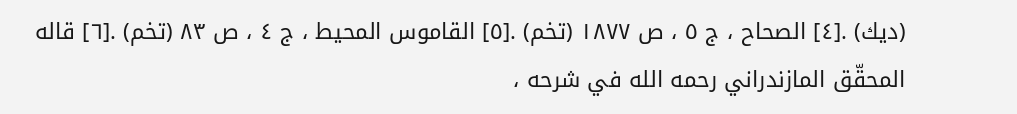(ديك) .[٤] الصحاح ، ج ٥ ، ص ١٨٧٧ (تخم) .[٥] القاموس المحيط ، ج ٤ ، ص ٨٣ (تخم) .[٦] قاله المحقّق المازندراني رحمه الله في شرحه ،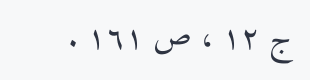ج ١٢ ، ص ١٦١ .